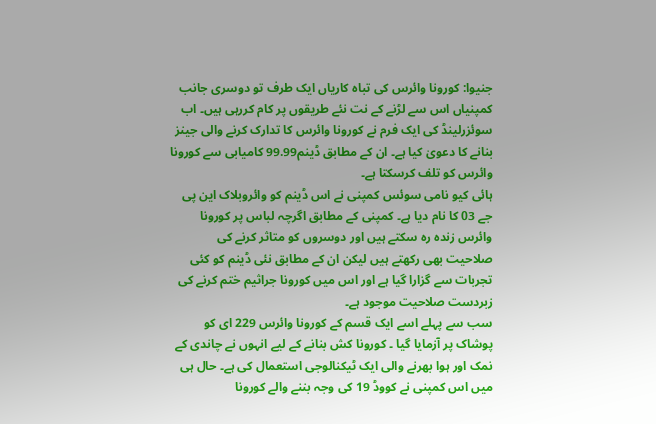جنیوا: کورونا وائرس کی تباہ کاریاں ایک طرف تو دوسری جانب کمپنیاں اس سے لڑنے کے نت نئے طریقوں پر کام کررہی ہیں۔ اب سوئزرلینڈ کی ایک فرم نے کورونا وائرس کا تدارک کرنے والی جینز بنانے کا دعویٰ کیا ہے۔ ان کے مطابق ڈینم99.99 کامیابی سے کورونا وائرس کو تلف کرسکتا ہے۔
ہائی کیو نامی سوئس کمپنی نے اس ڈینم کو وائروبلاک این پی جے 03 کا نام دیا ہے۔ کمپنی کے مطابق اگرچہ لباس پر کورونا وائرس زندہ رہ سکتے ہیں اور دوسروں کو متاثر کرنے کی صلاحیت بھی رکھتے ہیں لیکن ان کے مطابق نئی ڈینم کو کئی تجربات سے گزارا گیا ہے اور اس میں کورونا جراثیم ختم کرنے کی زبردست صلاحیت موجود ہے۔
سب سے پہلے اسے ایک قسم کے کورونا وائرس 229 ای کو پوشاک پر آزمایا گیا ۔ کورونا کش بنانے کے لیے انہوں نے چاندی کے نمک اور ہوا بھرنے والی ایک ٹیکنالوجی استعمال کی ہے۔ حال ہی میں اس کمپنی نے کووڈ 19 کی وجہ بننے والے کورونا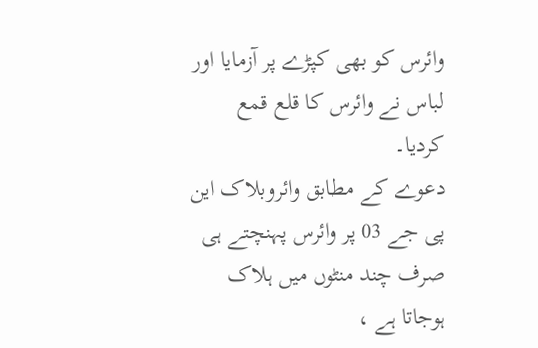وائرس کو بھی کپڑے پر آزمایا اور لباس نے وائرس کا قلع قمع کردیا۔
دعوے کے مطابق وائروبلاک این پی جے 03 پر وائرس پہنچتے ہی صرف چند منٹوں میں ہلاک ہوجاتا ہے ،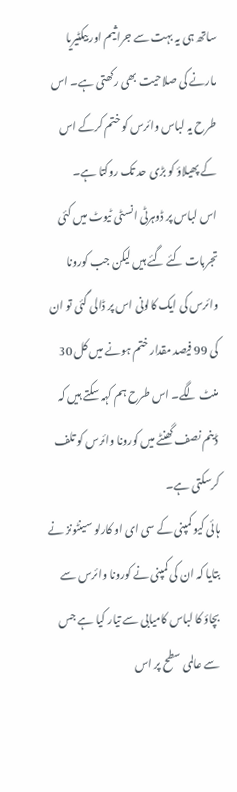ساتھ ہی یہ بہت سے جراثیم اور بیکٹیریا مارنے کی صلاحیت بھی رکھتی ہے۔ اس طرح یہ لباس وائرس کو ختم کرکے اس کے پھیلاؤ کو بڑی حد تک روکتا ہے۔
اس لباس پر ڈوہرٹی انسٹی ٹیوٹ میں کئی تجربات کئے گئے ہیں لیکن جب کورونا وائرس کی ایک کالونی اس پر ڈالی گئی تو ان کی 99 فیصد مقدار ختم ہونے میں کل 30 منٹ لگے۔ اس طرح ہم کہہ سکتے ہیں کہ ڈینم نصف گھنٹے میں کورونا وائرس کو تلف کرسکتی ہے۔
ہائی کیو کمپنی کے سی ای او کارلو سینٹونز نے بتایا کہ ان کی کمپنی نے کورونا وائرس سے بچاؤ کا لباس کامیابی سے تیار کیا ہے جس سے عالمی سطح پر اس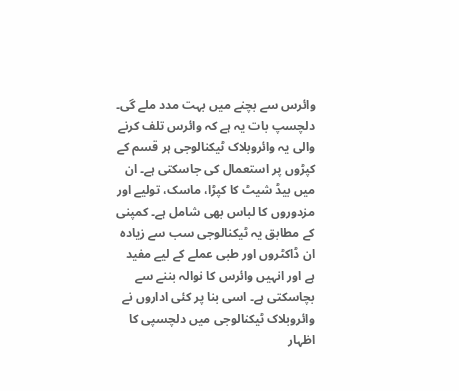وائرس سے بچنے میں بہت مدد ملے گی۔
دلچسپ بات یہ ہے کہ وائرس تلف کرنے والی یہ وائروبلاک ٹیکنالوجی ہر قسم کے کپڑوں پر استعمال کی جاسکتی ہے۔ ان میں بیڈ شیٹ کا کپڑا، ماسک، تولیے اور مزدوروں کا لباس بھی شامل ہے۔ کمپنی کے مطابق یہ ٹیکنالوجی سب سے زیادہ ان ڈاکٹروں اور طبی عملے کے لیے مفید ہے اور انہیں وائرس کا نوالہ بننے سے بچاسکتی ہے۔ اسی بنا پر کئی اداروں نے وائروبلاک ٹیکنالوجی میں دلچسپی کا اظہار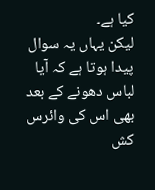کیا ہے۔
لیکن یہاں یہ سوال پیدا ہوتا ہے کہ آیا لباس دھونے کے بعد بھی اس کی وائرس کش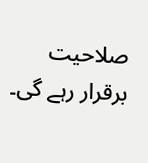صلاحیت برقرار رہے گی۔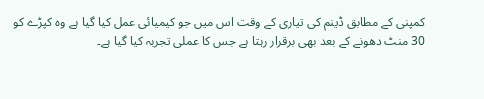کمپنی کے مطابق ڈینم کی تیاری کے وقت اس میں جو کیمیائی عمل کیا گیا ہے وہ کپڑے کو 30 منٹ دھونے کے بعد بھی برقرار رہتا ہے جس کا عملی تجربہ کیا گیا ہے۔